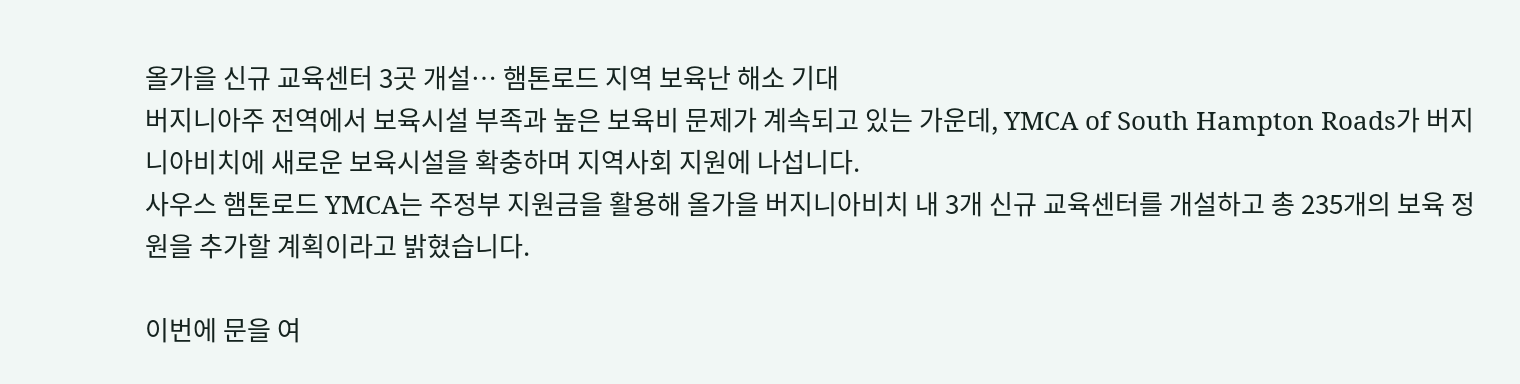올가을 신규 교육센터 3곳 개설… 햄톤로드 지역 보육난 해소 기대
버지니아주 전역에서 보육시설 부족과 높은 보육비 문제가 계속되고 있는 가운데, YMCA of South Hampton Roads가 버지니아비치에 새로운 보육시설을 확충하며 지역사회 지원에 나섭니다.
사우스 햄톤로드 YMCA는 주정부 지원금을 활용해 올가을 버지니아비치 내 3개 신규 교육센터를 개설하고 총 235개의 보육 정원을 추가할 계획이라고 밝혔습니다.

이번에 문을 여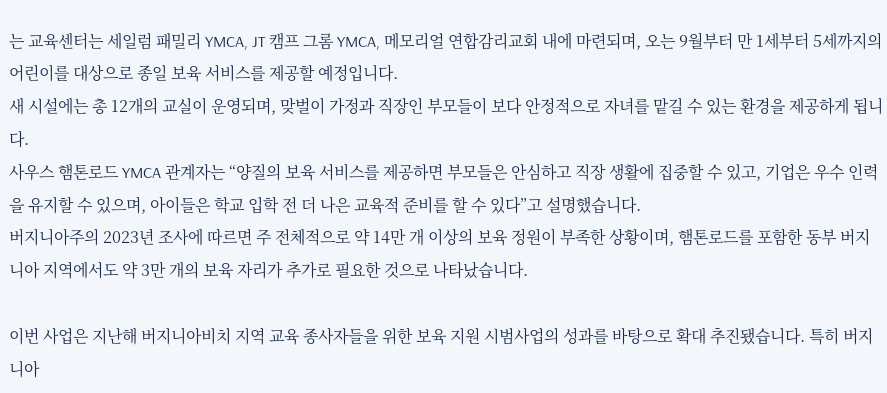는 교육센터는 세일럼 패밀리 YMCA, JT 캠프 그롬 YMCA, 메모리얼 연합감리교회 내에 마련되며, 오는 9월부터 만 1세부터 5세까지의 어린이를 대상으로 종일 보육 서비스를 제공할 예정입니다.
새 시설에는 총 12개의 교실이 운영되며, 맞벌이 가정과 직장인 부모들이 보다 안정적으로 자녀를 맡길 수 있는 환경을 제공하게 됩니다.
사우스 햄톤로드 YMCA 관계자는 “양질의 보육 서비스를 제공하면 부모들은 안심하고 직장 생활에 집중할 수 있고, 기업은 우수 인력을 유지할 수 있으며, 아이들은 학교 입학 전 더 나은 교육적 준비를 할 수 있다”고 설명했습니다.
버지니아주의 2023년 조사에 따르면 주 전체적으로 약 14만 개 이상의 보육 정원이 부족한 상황이며, 햄톤로드를 포함한 동부 버지니아 지역에서도 약 3만 개의 보육 자리가 추가로 필요한 것으로 나타났습니다.

이번 사업은 지난해 버지니아비치 지역 교육 종사자들을 위한 보육 지원 시범사업의 성과를 바탕으로 확대 추진됐습니다. 특히 버지니아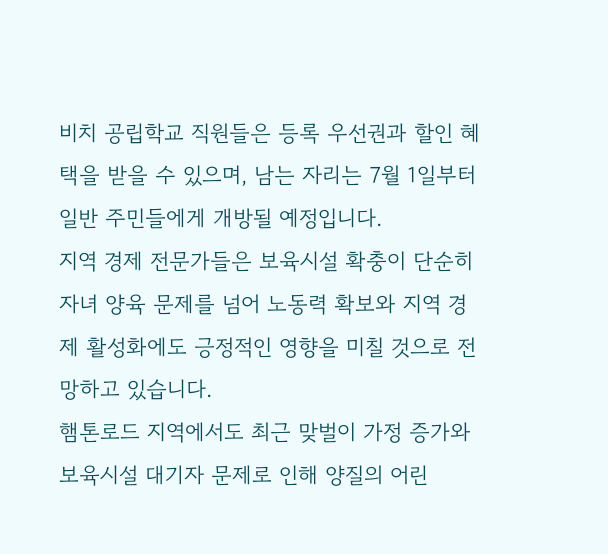비치 공립학교 직원들은 등록 우선권과 할인 혜택을 받을 수 있으며, 남는 자리는 7월 1일부터 일반 주민들에게 개방될 예정입니다.
지역 경제 전문가들은 보육시설 확충이 단순히 자녀 양육 문제를 넘어 노동력 확보와 지역 경제 활성화에도 긍정적인 영향을 미칠 것으로 전망하고 있습니다.
햄톤로드 지역에서도 최근 맞벌이 가정 증가와 보육시설 대기자 문제로 인해 양질의 어린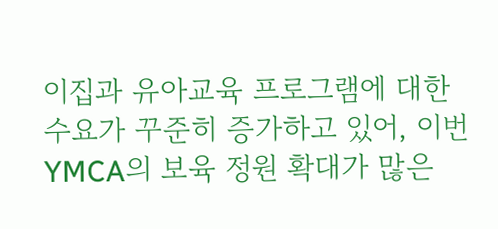이집과 유아교육 프로그램에 대한 수요가 꾸준히 증가하고 있어, 이번 YMCA의 보육 정원 확대가 많은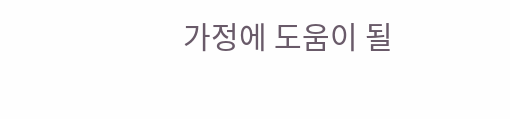가정에 도움이 될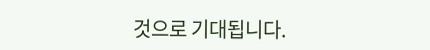것으로 기대됩니다.